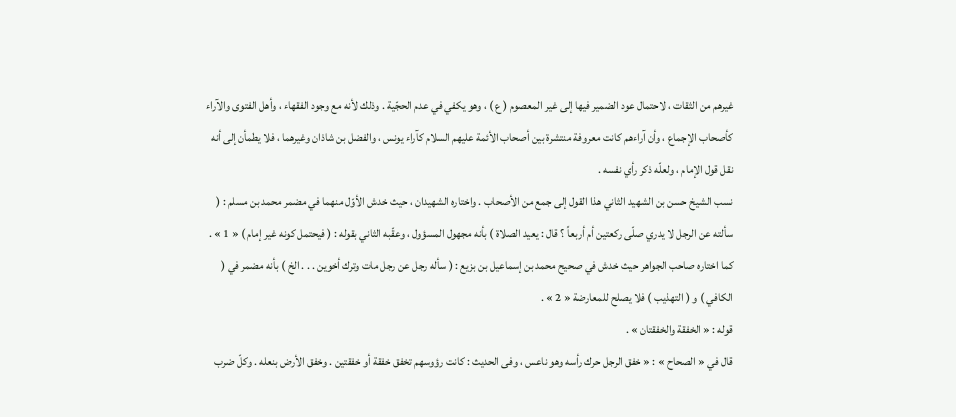غيرهم من الثقات ، لاحتمال عود الضمير فيها إلى غير المعصوم ( ع ) ، وهو يكفي في عدم الحجّية . وذلك لأنه مع وجود الفقهاء ، وأهل الفتوى والآراء كأصحاب الإجماع ، وأن آراءهم كانت معروفة منتشرة بين أصحاب الأئمة عليهم السلام كآراء يونس ، والفضل بن شاذان وغيرهما ، فلا يطمأن إلى أنه نقل قول الإمام ، ولعلّه ذكر رأي نفسه .
نسب الشيخ حسن بن الشهيد الثاني هذا القول إلى جمع من الأصحاب . واختاره الشهيدان ، حيث خدش الأوّل منهما في مضمر محمد بن مسلم : ( سألته عن الرجل لا يدري صلّى ركعتين أم أربعاً ؟ قال : يعيد الصلاة ) بأنه مجهول المسؤول ، وعقّبه الثاني بقوله : ( فيحتمل كونه غير إمام ) « 1 » . كما اختاره صاحب الجواهر حيث خدش في صحيح محمد بن إسماعيل بن بزيع : ( سأله رجل عن رجل مات وترك أخوين . . . الخ ) بأنه مضمر في ( الكافي ) و ( التهذيب ) فلا يصلح للمعارضة « 2 » .
قوله : « الخفقة والخفقتان » .
قال في « الصحاح » : « خفق الرجل حرك رأسه وهو ناعس ، وفى الحديث : كانت رؤوسهم تخفق خفقة أو خفقتين . وخفق الأرض بنعله . وكلّ ضرب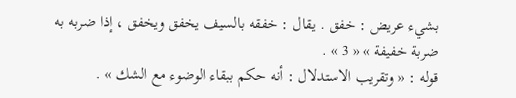بشيء عريض : خفق . يقال : خفقه بالسيف يخفق ويخفق ، إذا ضربه به ضربة خفيفة » « 3 » .
قوله : « وتقريب الاستدلال : أنه حكم ببقاء الوضوء مع الشك » .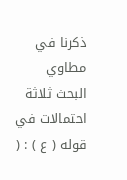ذكرنا في مطاوي البحث ثلاثة احتمالات في قوله ( ع ) : (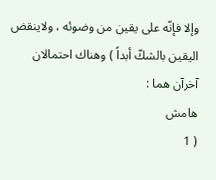وإلا فإنّه على يقين من وضوئه ، ولاينقض اليقين بالشكّ أبداً ) وهناك احتمالان آخرآن هما :
هامش
( 1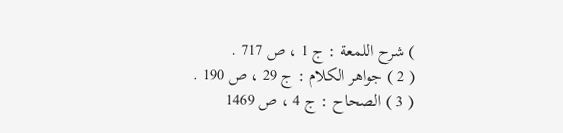) شرح اللمعة : ج 1 ، ص 717 .
( 2 ) جواهر الكلام : ج 29 ، ص 190 .
( 3 ) الصحاح : ج 4 ، ص 1469